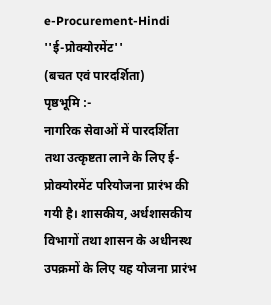e-Procurement-Hindi
''ई-प्रोक्योरमेंट''
(बचत एवं पारदर्शिता)
पृष्ठभूमि :-
नागरिक सेवाओं में पारदर्शिता तथा उत्कृष्टता लाने के लिए ई-प्रोक्योरमेंट परियोजना प्रारंभ की गयी है। शासकीय, अर्धशासकीय विभागों तथा शासन के अधीनस्थ उपक्रमों के लिए यह योजना प्रारंभ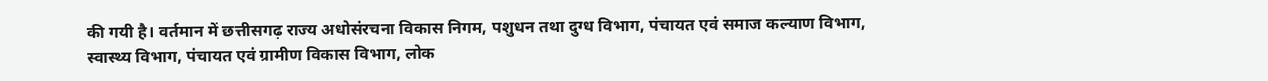की गयी है। वर्तमान में छत्तीसगढ़ राज्य अधोसंरचना विकास निगम, पशुधन तथा दुग्ध विभाग, पंचायत एवं समाज कल्याण विभाग, स्वास्थ्य विभाग, पंचायत एवं ग्रामीण विकास विभाग, लोक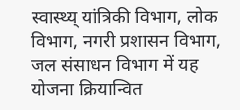स्वास्थ्य् यांत्रिकी विभाग, लोक विभाग, नगरी प्रशासन विभाग, जल संसाधन विभाग में यह योजना क्रियान्वित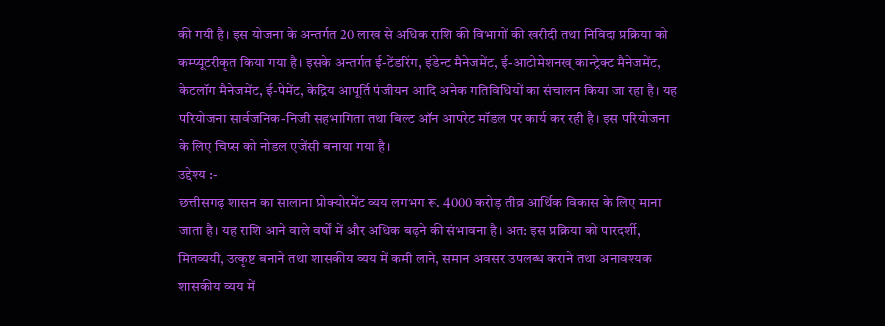की गयी है। इस योजना के अन्तर्गत 20 लाख से अधिक राशि की विभागों की खरीदी तथा निविदा प्रक्रिया को कम्प्यूटरीकृत किया गया है। इसके अन्तर्गत ई-टेंडरिंग, इंडेन्ट मैनेजमेंट, ई-आटोमेशनख् कान्ट्रेक्ट मैनेजमेंट, केटलॉग मैनेजमेंट, ई-पेमेंट, केद्रिय आपूर्ति पंजीयन आदि अनेक गतिविधियों का संचालन किया जा रहा है। यह परियोजना सार्वजनिक-निजी सहभागिता तथा बिल्ट ऑन आपरेट मॉडल पर कार्य कर रही है। इस परियोजना के लिए चिप्स को नोडल एजेंसी बनाया गया है।
उद्देश्य :-
छत्तीसगढ़ शासन का सालाना प्रोक्योरमेंट व्यय लगभग रू. 4000 करोड़ तीव्र आर्थिक विकास के लिए माना जाता है। यह राशि आने वाले वर्षों में और अधिक बढ़ने की संभावना है। अत: इस प्रक्रिया को पारदर्शी, मितव्ययी, उत्कृष्ट बनाने तथा शासकीय व्यय में कमी लाने, समान अवसर उपलब्ध कराने तथा अनावश्यक शासकीय व्यय में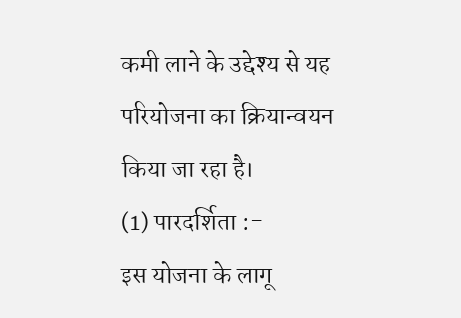कमी लाने के उद्देश्य से यह परियोजना का क्रियान्वयन किया जा रहा है।
(1) पारदर्शिता :-
इस योजना के लागू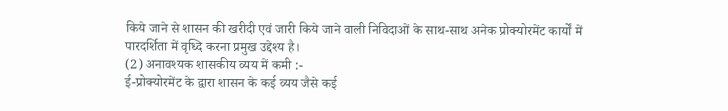किये जाने से शासन की खरीदी एवं जारी किये जाने वाली निविदाओं के साथ-साथ अनेक प्रोक्योरमेंट कार्यों में पारदर्शिता में वृध्दि करना प्रमुख उद्देश्य है।
(2) अनावश्यक शासकीय व्यय में कमी :-
ई-प्रोक्योरमेंट के द्वारा शासन के कई व्यय जैसे कई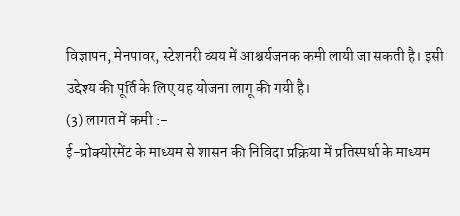विज्ञापन, मेनपावर, स्टेशनरी व्यय में आश्चर्यजनक कमी लायी जा सकती है। इसी उद्देश्य की पूर्ति के लिए यह योजना लागू की गयी है।
(3) लागत में कमी :-
ई-प्रोक्योरमेंट के माध्यम से शासन की निविदा प्रक्रिया में प्रतिस्पर्धा के माध्यम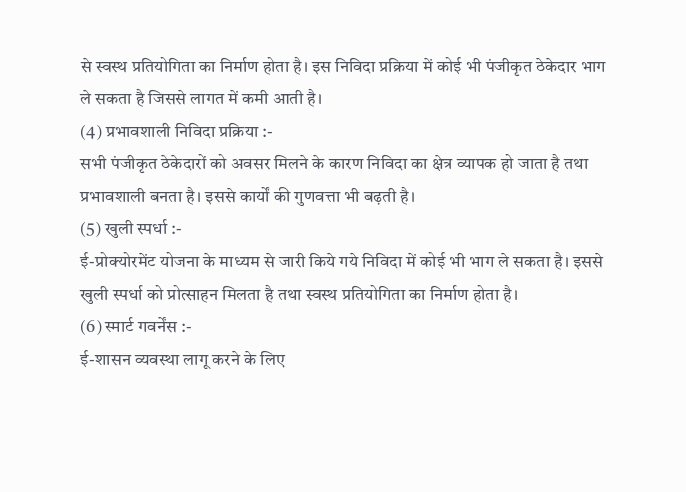से स्वस्थ प्रतियोगिता का निर्माण होता है। इस निविदा प्रक्रिया में कोई भी पंजीकृत ठेकेदार भाग ले सकता है जिससे लागत में कमी आती है।
(4) प्रभावशाली निविदा प्रक्रिया :-
सभी पंजीकृत ठेकेदारों को अवसर मिलने के कारण निविदा का क्षेत्र व्यापक हो जाता है तथा प्रभावशाली बनता है। इससे कार्यों की गुणवत्ता भी बढ़ती है।
(5) खुली स्पर्धा :-
ई-प्रोक्योरमेंट योजना के माध्यम से जारी किये गये निविदा में कोई भी भाग ले सकता है। इससे खुली स्पर्धा को प्रोत्साहन मिलता है तथा स्वस्थ प्रतियोगिता का निर्माण होता है।
(6) स्मार्ट गवर्नेंस :-
ई-शासन व्यवस्था लागू करने के लिए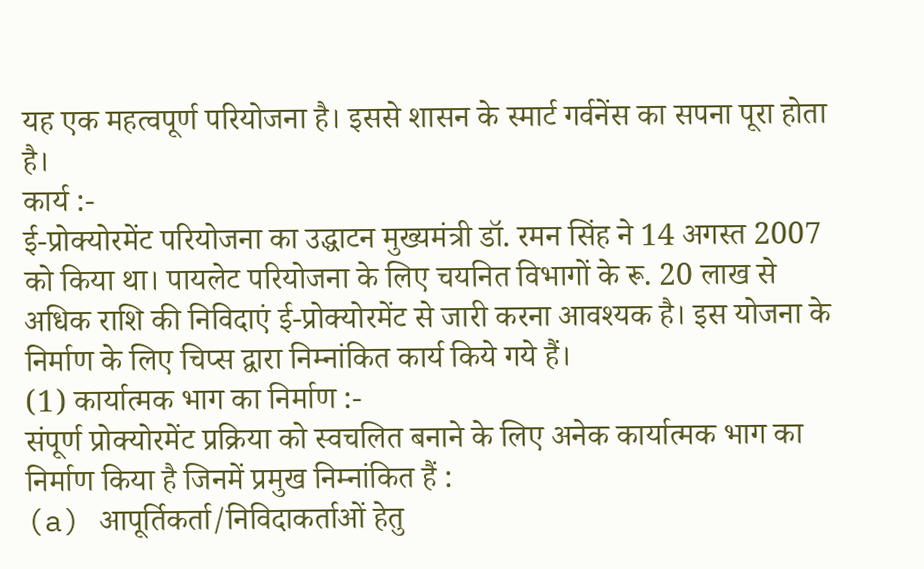यह एक महत्वपूर्ण परियोजना है। इससे शासन के स्मार्ट गर्वनेंस का सपना पूरा होता है।
कार्य :-
ई-प्रोक्योरमेंट परियोजना का उद्धाटन मुख्यमंत्री डॉ. रमन सिंह ने 14 अगस्त 2007 को किया था। पायलेट परियोजना के लिए चयनित विभागों के रू. 20 लाख से अधिक राशि की निविदाएं ई-प्रोक्योरमेंट से जारी करना आवश्यक है। इस योजना के निर्माण के लिए चिप्स द्वारा निम्नांकित कार्य किये गये हैं।
(1) कार्यात्मक भाग का निर्माण :-
संपूर्ण प्रोक्योरमेंट प्रक्रिया को स्वचलित बनाने के लिए अनेक कार्यात्मक भाग का निर्माण किया है जिनमें प्रमुख निम्नांकित हैं :
(a) आपूर्तिकर्ता/निविदाकर्ताओं हेतु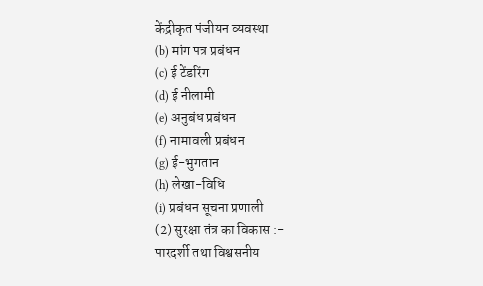केंद्रीकृत पंजीयन व्यवस्था
(b) मांग पत्र प्रबंधन
(c) ई टेंडरिंग
(d) ई नीलामी
(e) अनुबंध प्रबंधन
(f) नामावली प्रबंधन
(g) ई-भुगतान
(h) लेखा-विधि
(i) प्रबंधन सूचना प्रणाली
(2) सुरक्षा तंत्र का विकास :-
पारदर्शी तथा विश्वसनीय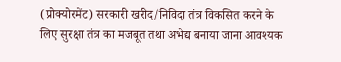(प्रोक्योरमेंट) सरकारी खरीद/निविदा तंत्र विकसित करने के लिए सुरक्षा तंत्र का मजबूत तथा अभेद्य बनाया जाना आवश्यक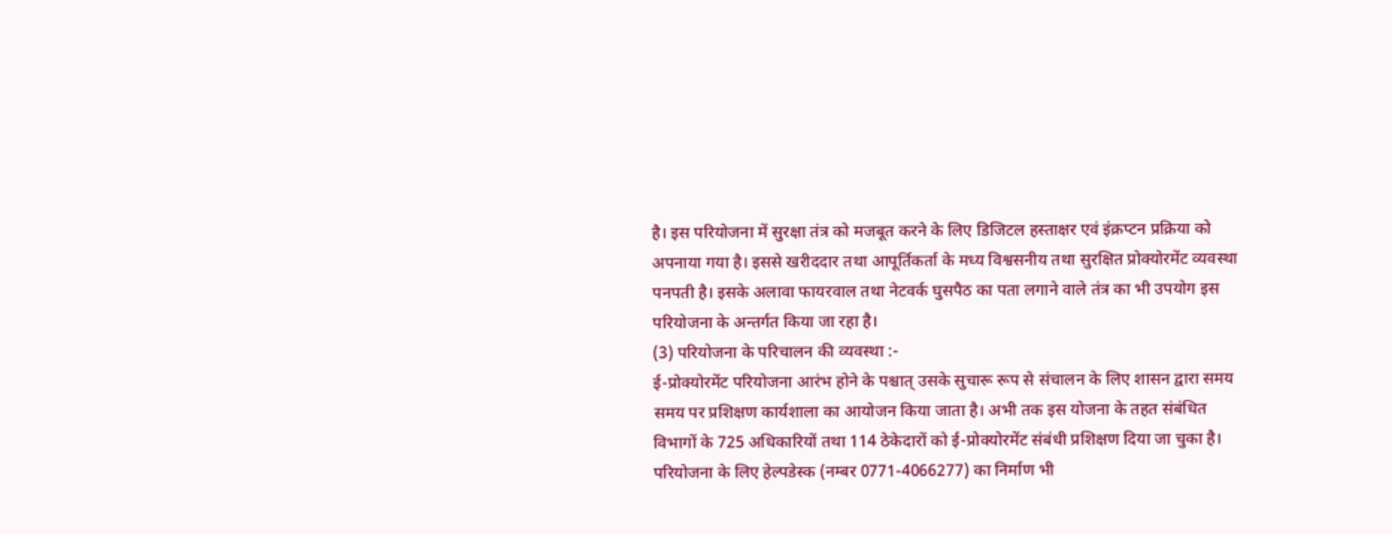है। इस परियोजना में सुरक्षा तंत्र को मजबूत करने के लिए डिजिटल हस्ताक्षर एवं इंक्रप्टन प्रक्रिया को अपनाया गया है। इससे खरीददार तथा आपूर्तिकर्ता के मध्य विश्वसनीय तथा सुरक्षित प्रोक्योरमेंट व्यवस्था पनपती है। इसके अलावा फायरवाल तथा नेटवर्क घुसपैठ का पता लगाने वाले तंत्र का भी उपयोग इस परियोजना के अन्तर्गत किया जा रहा है।
(3) परियोजना के परिचालन की व्यवस्था :-
ई-प्रोक्योरमेंट परियोजना आरंभ होने के पश्चात् उसके सुचारू रूप से संचालन के लिए शासन द्वारा समय समय पर प्रशिक्षण कार्यशाला का आयोजन किया जाता है। अभी तक इस योजना के तहत संबंधित विभागों के 725 अधिकारियों तथा 114 ठेकेदारों को ई-प्रोक्योरमेंट संबंधी प्रशिक्षण दिया जा चुका है। परियोजना के लिए हेल्पडेस्क (नम्बर 0771-4066277) का निर्माण भी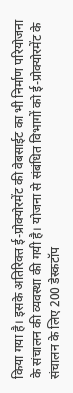किया गया है। इसके अतिरिक्त ई-प्रोक्योरमेंट की वेबसाईट का भी निर्माण परियोजना के संचालन की व्यवस्था की गयी है। योजना से संबंधित विभागों को ई-प्रोक्योरमेंट के संचालन के लिए 200 डेस्कटॉप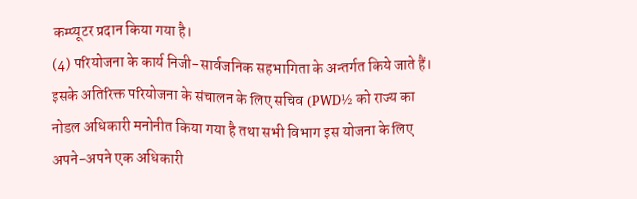कम्प्यूटर प्रदान किया गया है।
(4) परियोजना के कार्य निजी-सार्वजनिक सहभागिता के अन्तर्गत किये जाते हैं। इसके अतिरिक्त परियोजना के संचालन के लिए सचिव (PWD½ को राज्य का नोडल अधिकारी मनोनीत किया गया है तथा सभी विभाग इस योजना के लिए अपने-अपने एक अधिकारी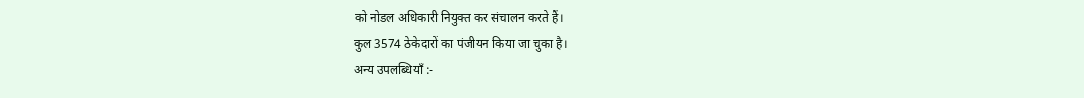को नोडल अधिकारी नियुक्त कर संचालन करते हैं।
कुल 3574 ठेकेदारों का पंजीयन किया जा चुका है।
अन्य उपलब्धियाँ :-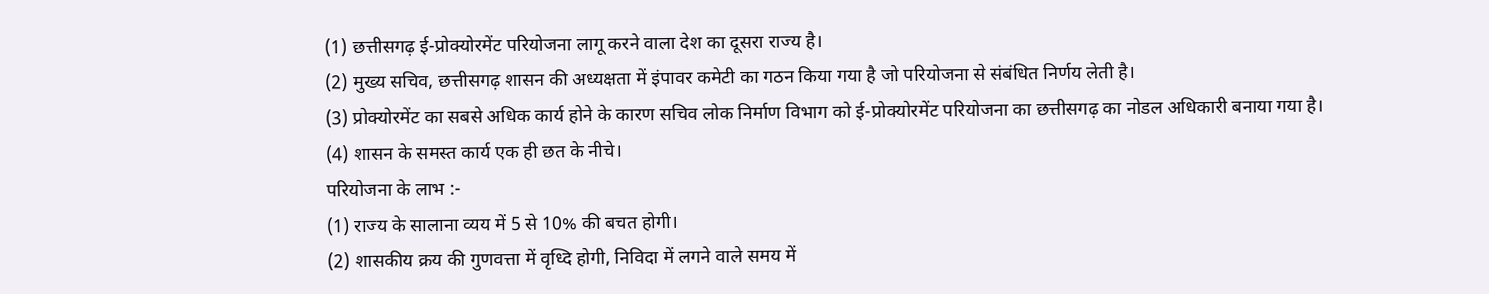(1) छत्तीसगढ़ ई-प्रोक्योरमेंट परियोजना लागू करने वाला देश का दूसरा राज्य है।
(2) मुख्य सचिव, छत्तीसगढ़ शासन की अध्यक्षता में इंपावर कमेटी का गठन किया गया है जो परियोजना से संबंधित निर्णय लेती है।
(3) प्रोक्योरमेंट का सबसे अधिक कार्य होने के कारण सचिव लोक निर्माण विभाग को ई-प्रोक्योरमेंट परियोजना का छत्तीसगढ़ का नोडल अधिकारी बनाया गया है।
(4) शासन के समस्त कार्य एक ही छत के नीचे।
परियोजना के लाभ :-
(1) राज्य के सालाना व्यय में 5 से 10% की बचत होगी।
(2) शासकीय क्रय की गुणवत्ता में वृध्दि होगी, निविदा में लगने वाले समय में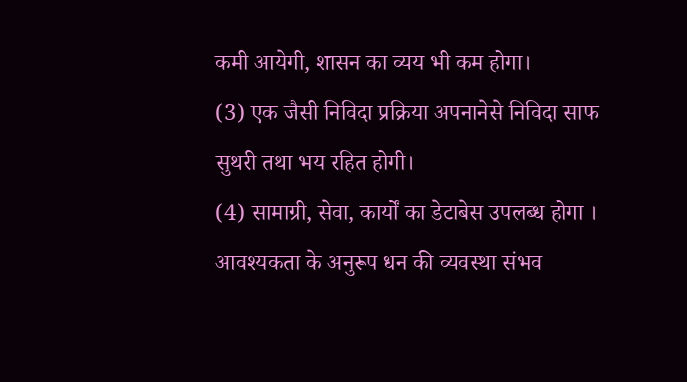कमी आयेगी, शासन का व्यय भी कम होगा।
(3) एक जैसी निविदा प्रक्रिया अपनानेसे निविदा साफ सुथरी तथा भय रहित होगी।
(4) सामाग्री, सेवा, कार्यों का डेटाबेस उपलब्ध होगा । आवश्यकता के अनुरूप धन की व्यवस्था संभव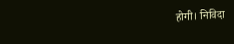होगी। निविदा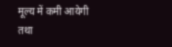मूल्य में कमी आयेगी तथा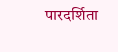पारदर्शिता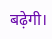बढ़ेगी।